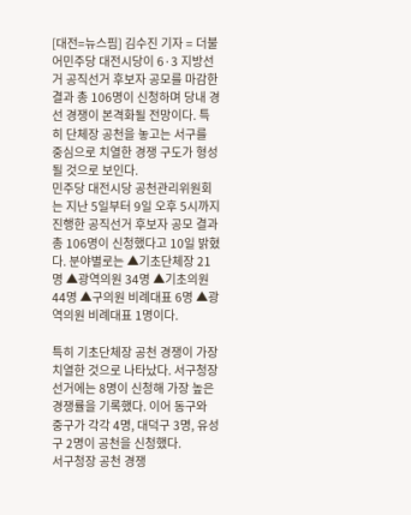[대전=뉴스핌] 김수진 기자 = 더불어민주당 대전시당이 6·3 지방선거 공직선거 후보자 공모를 마감한 결과 총 106명이 신청하며 당내 경선 경쟁이 본격화될 전망이다. 특히 단체장 공천을 놓고는 서구를 중심으로 치열한 경쟁 구도가 형성될 것으로 보인다.
민주당 대전시당 공천관리위원회는 지난 5일부터 9일 오후 5시까지 진행한 공직선거 후보자 공모 결과 총 106명이 신청했다고 10일 밝혔다. 분야별로는 ▲기초단체장 21명 ▲광역의원 34명 ▲기초의원 44명 ▲구의원 비례대표 6명 ▲광역의원 비례대표 1명이다.

특히 기초단체장 공천 경쟁이 가장 치열한 것으로 나타났다. 서구청장 선거에는 8명이 신청해 가장 높은 경쟁률을 기록했다. 이어 동구와 중구가 각각 4명, 대덕구 3명, 유성구 2명이 공천을 신청했다.
서구청장 공천 경쟁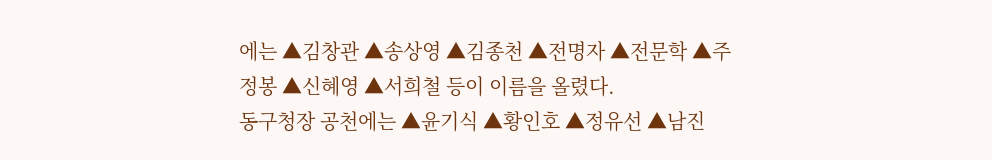에는 ▲김창관 ▲송상영 ▲김종천 ▲전명자 ▲전문학 ▲주정봉 ▲신혜영 ▲서희철 등이 이름을 올렸다.
동구청장 공천에는 ▲윤기식 ▲황인호 ▲정유선 ▲남진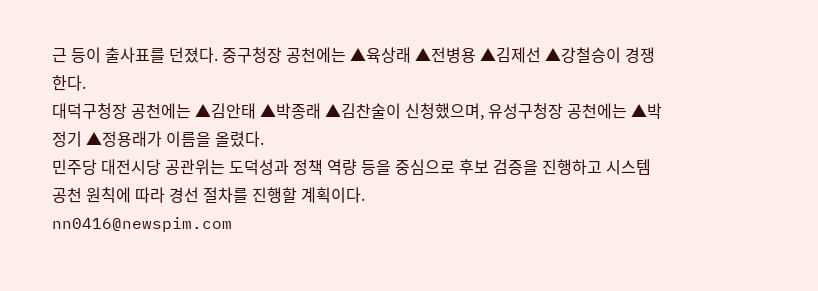근 등이 출사표를 던졌다. 중구청장 공천에는 ▲육상래 ▲전병용 ▲김제선 ▲강철승이 경쟁한다.
대덕구청장 공천에는 ▲김안태 ▲박종래 ▲김찬술이 신청했으며, 유성구청장 공천에는 ▲박정기 ▲정용래가 이름을 올렸다.
민주당 대전시당 공관위는 도덕성과 정책 역량 등을 중심으로 후보 검증을 진행하고 시스템 공천 원칙에 따라 경선 절차를 진행할 계획이다.
nn0416@newspim.com